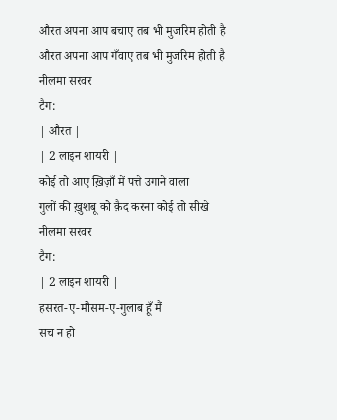औरत अपना आप बचाए तब भी मुजरिम होती है
औरत अपना आप गँवाए तब भी मुजरिम होती है
नीलमा सरवर
टैग:
| औरत |
| 2 लाइन शायरी |
कोई तो आए ख़िज़ाँ में पत्ते उगाने वाला
गुलों की ख़ुशबू को क़ैद करना कोई तो सीखे
नीलमा सरवर
टैग:
| 2 लाइन शायरी |
हसरत-ए-मौसम-ए-गुलाब हूँ मैं
सच न हो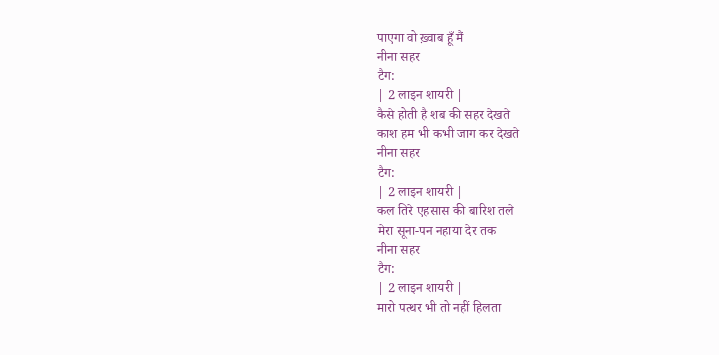पाएगा वो ख़्वाब हूँ मैं
नीना सहर
टैग:
| 2 लाइन शायरी |
कैसे होती है शब की सहर देखते
काश हम भी कभी जाग कर देखते
नीना सहर
टैग:
| 2 लाइन शायरी |
कल तिरे एहसास की बारिश तले
मेरा सूना-पन नहाया देर तक
नीना सहर
टैग:
| 2 लाइन शायरी |
मारो पत्थर भी तो नहीं हिलता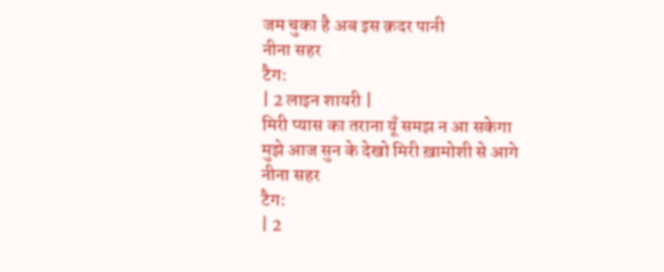जम चुका है अब इस क़दर पानी
नीना सहर
टैग:
| 2 लाइन शायरी |
मिरी प्यास का तराना यूँ समझ न आ सकेगा
मुझे आज सुन के देखो मिरी ख़ामोशी से आगे
नीना सहर
टैग:
| 2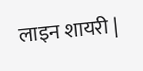लाइन शायरी |